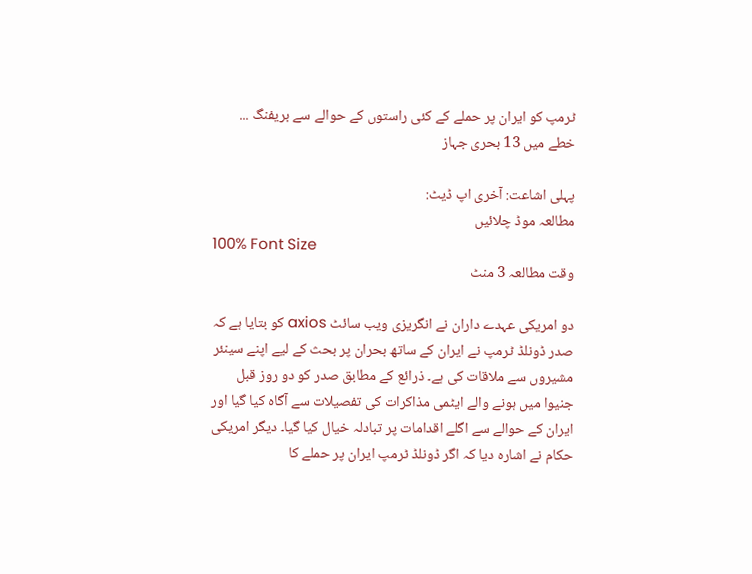ٹرمپ کو ایران پر حملے کے کئی راستوں کے حوالے سے بریفنگ ... خطے میں 13 بحری جہاز

پہلی اشاعت: آخری اپ ڈیٹ:
مطالعہ موڈ چلائیں
100% Font Size
وقت مطالعہ 3 منٹ

دو امریکی عہدے داران نے انگریزی ویب سائٹ axios کو بتایا ہے کہ صدر ڈونلڈ ٹرمپ نے ایران کے ساتھ بحران پر بحث کے لیے اپنے سینئر مشیروں سے ملاقات کی ہے۔ ذرائع کے مطابق صدر کو دو روز قبل جنیوا میں ہونے والے ایٹمی مذاکرات کی تفصیلات سے آگاہ کیا گیا اور ایران کے حوالے سے اگلے اقدامات پر تبادلہ خیال کیا گیا۔ دیگر امریکی حکام نے اشارہ دیا کہ اگر ڈونلڈ ٹرمپ ایران پر حملے کا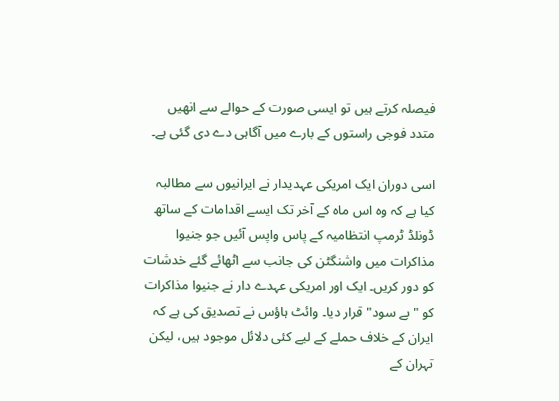فیصلہ کرتے ہیں تو ایسی صورت کے حوالے سے انھیں متدد فوجی راستوں کے بارے میں آگاہی دے دی گئی ہے۔

اسی دوران ایک امریکی عہدیدار نے ایرانیوں سے مطالبہ کیا ہے کہ وہ اس ماہ کے آخر تک ایسے اقدامات کے ساتھ ڈونلڈ ٹرمپ انتظامیہ کے پاس واپس آئیں جو جنیوا مذاکرات میں واشنگٹن کی جانب سے اٹھائے گئے خدشات کو دور کریں۔ ایک اور امریکی عہدے دار نے جنیوا مذاکرات کو "بے سود" قرار دیا۔ وائٹ ہاؤس نے تصدیق کی ہے کہ ایران کے خلاف حملے کے لیے کئی دلائل موجود ہیں، لیکن تہران کے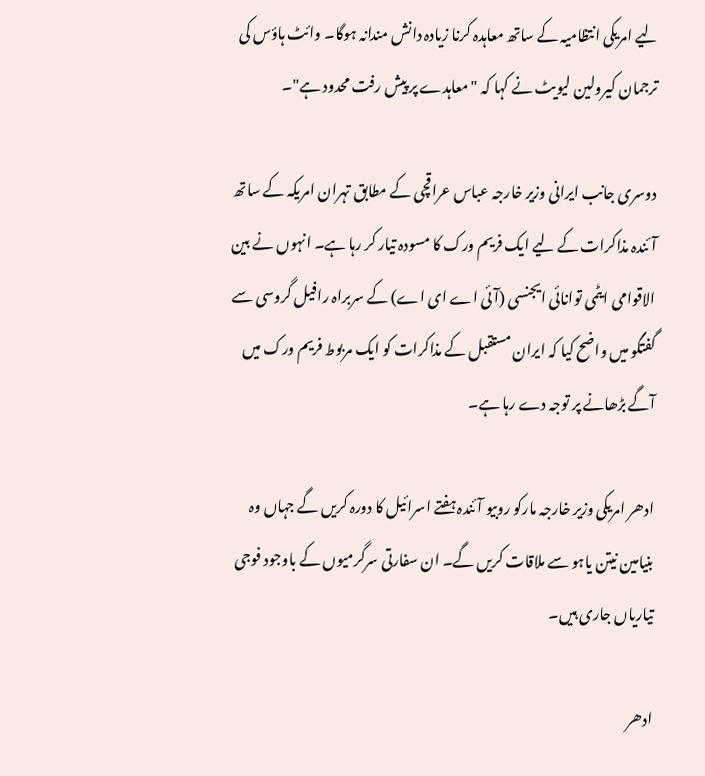لیے امریکی انتظامیہ کے ساتھ معاہدہ کرنا زیادہ دانش مندانہ ہوگا۔ وائٹ ہاؤس کی ترجمان کیرولین لیویٹ نے کہا کہ "معاہدے پر پیش رفت محدود ہے"۔

دوسری جانب ایرانی وزیر خارجہ عباس عراقچی کے مطابق تہران امریکہ کے ساتھ آئندہ مذاکرات کے لیے ایک فریم ورک کا مسودہ تیار کر رہا ہے۔ انہوں نے بین الاقوامی ایٹمی توانائی ایجنسی (آئی اے ای اے) کے سربراہ رافیل گروسی سے گفتگو میں واضح کیا کہ ایران مستقبل کے مذاکرات کو ایک مربوط فریم ورک میں آگے بڑھانے پر توجہ دے رہا ہے۔

ادھر امریکی وزیر خارجہ مارکو روبیو آئندہ ہفتے اسرائیل کا دورہ کریں گے جہاں وہ بنیامین نیتن یاہو سے ملاقات کریں گے۔ ان سفارتی سرگرمیوں کے باوجود فوجی تیاریاں جاری ہیں۔

ادھر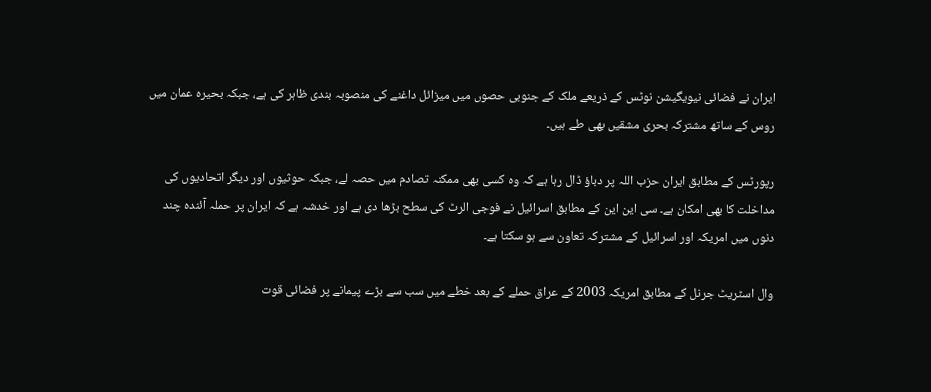ایران نے فضائی نیویگیشن نوٹس کے ذریعے ملک کے جنوبی حصوں میں میزائل داغنے کی منصوبہ بندی ظاہر کی ہے، جبکہ بحیرہ عمان میں روس کے ساتھ مشترکہ بحری مشقیں بھی طے ہیں۔

رپورٹس کے مطابق ایران حزب اللہ پر دباؤ ڈال رہا ہے کہ وہ کسی بھی ممکنہ تصادم میں حصہ لے، جبکہ حوثیوں اور دیگر اتحادیوں کی مداخلت کا بھی امکان ہے۔ سی این این کے مطابق اسرائیل نے فوجی الرٹ کی سطح بڑھا دی ہے اور خدشہ ہے کہ ایران پر حملہ آئندہ چند دنوں میں امریکہ اور اسرائیل کے مشترکہ تعاون سے ہو سکتا ہے۔

وال اسٹریٹ جرنل کے مطابق امریکہ 2003 کے عراق حملے کے بعد خطے میں سب سے بڑے پیمانے پر فضائی قوت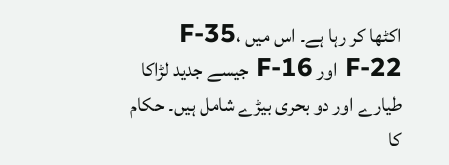اکٹھا کر رہا ہے۔ اس میں F-35، F-22 اور F-16 جیسے جدید لڑاکا طیارے اور دو بحری بیڑے شامل ہیں۔ حکام کا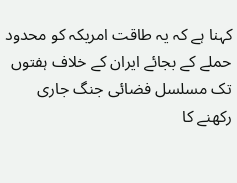کہنا ہے کہ یہ طاقت امریکہ کو محدود حملے کے بجائے ایران کے خلاف ہفتوں تک مسلسل فضائی جنگ جاری رکھنے کا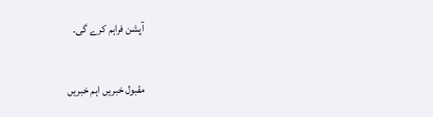آپشن فراہم کرے گی۔

مقبول خبریں اہم خبریں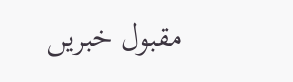مقبول خبریں